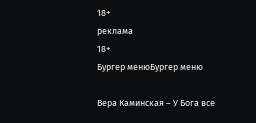18+
реклама
18+
Бургер менюБургер меню

Вера Каминская – У Бога все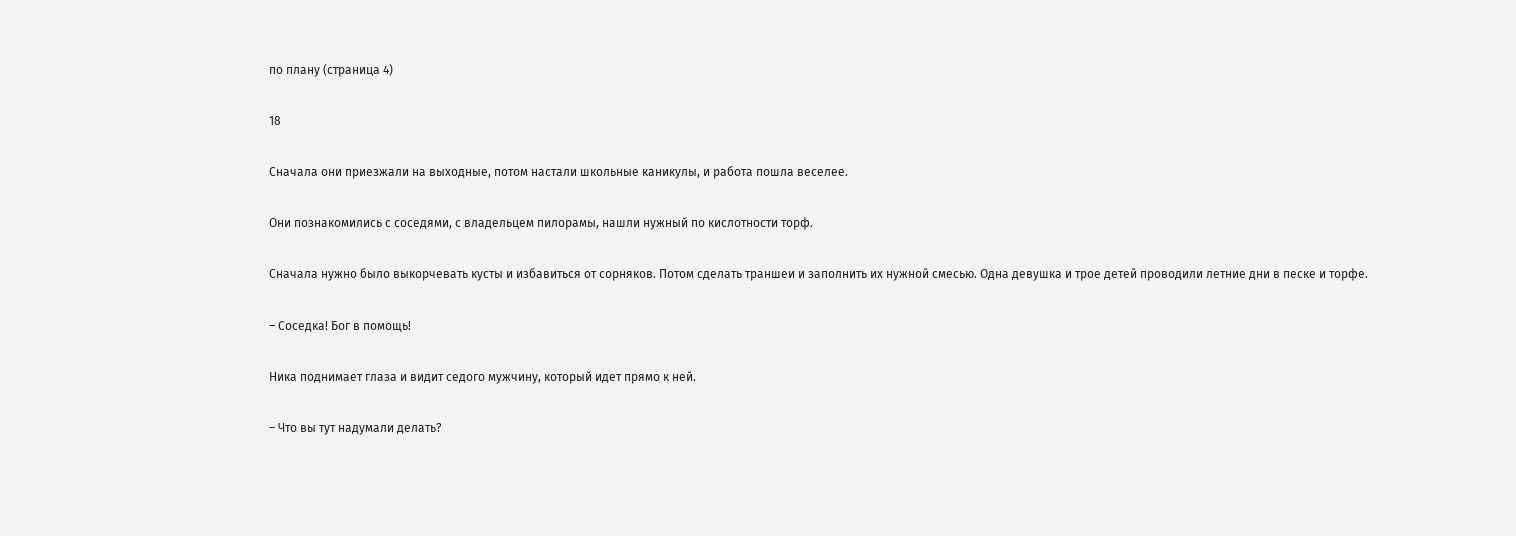по плану (страница 4)

18

Сначала они приезжали на выходные, потом настали школьные каникулы, и работа пошла веселее.

Они познакомились с соседями, с владельцем пилорамы, нашли нужный по кислотности торф.

Сначала нужно было выкорчевать кусты и избавиться от сорняков. Потом сделать траншеи и заполнить их нужной смесью. Одна девушка и трое детей проводили летние дни в песке и торфе.

– Соседка! Бог в помощь!

Ника поднимает глаза и видит седого мужчину, который идет прямо к ней.

– Что вы тут надумали делать?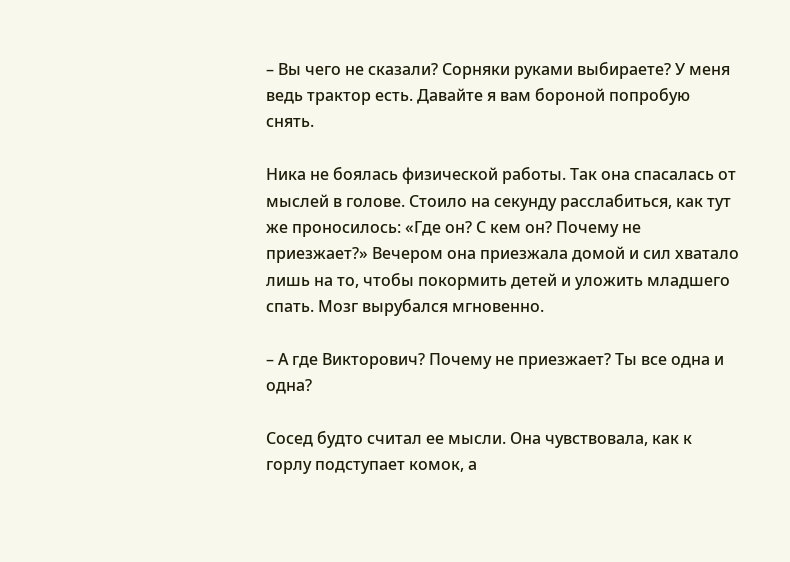– Вы чего не сказали? Сорняки руками выбираете? У меня ведь трактор есть. Давайте я вам бороной попробую снять.

Ника не боялась физической работы. Так она спасалась от мыслей в голове. Стоило на секунду расслабиться, как тут же проносилось: «Где он? С кем он? Почему не приезжает?» Вечером она приезжала домой и сил хватало лишь на то, чтобы покормить детей и уложить младшего спать. Мозг вырубался мгновенно.

– А где Викторович? Почему не приезжает? Ты все одна и одна?

Сосед будто считал ее мысли. Она чувствовала, как к горлу подступает комок, а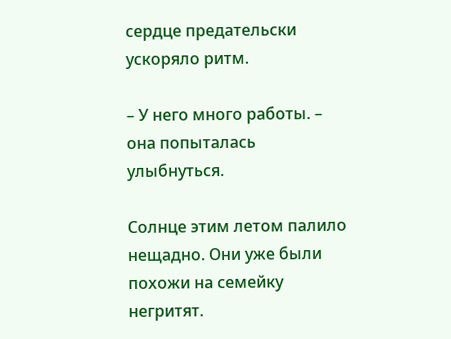сердце предательски ускоряло ритм.

– У него много работы. – она попыталась улыбнуться.

Солнце этим летом палило нещадно. Они уже были похожи на семейку негритят.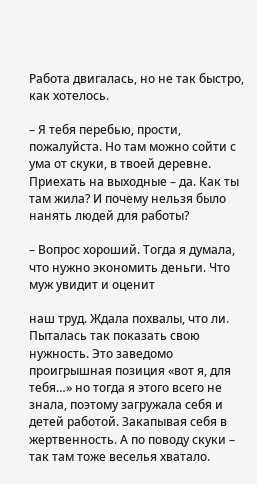Работа двигалась, но не так быстро, как хотелось.

– Я тебя перебью, прости, пожалуйста. Но там можно сойти с ума от скуки, в твоей деревне. Приехать на выходные – да. Как ты там жила? И почему нельзя было нанять людей для работы?

– Вопрос хороший. Тогда я думала, что нужно экономить деньги. Что муж увидит и оценит

наш труд. Ждала похвалы, что ли. Пыталась так показать свою нужность. Это заведомо проигрышная позиция «вот я, для тебя…» но тогда я этого всего не знала, поэтому загружала себя и детей работой. Закапывая себя в жертвенность. А по поводу скуки – так там тоже веселья хватало.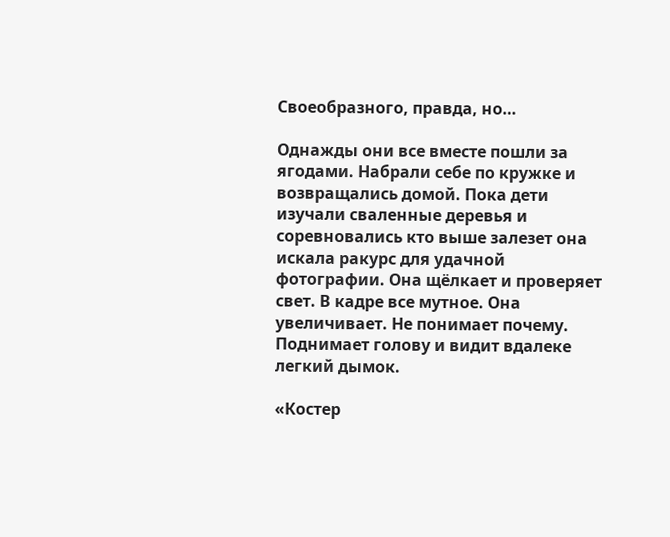Своеобразного, правда, но…

Однажды они все вместе пошли за ягодами. Набрали себе по кружке и возвращались домой. Пока дети изучали сваленные деревья и соревновались кто выше залезет она искала ракурс для удачной фотографии. Она щёлкает и проверяет свет. В кадре все мутное. Она увеличивает. Не понимает почему. Поднимает голову и видит вдалеке легкий дымок.

«Костер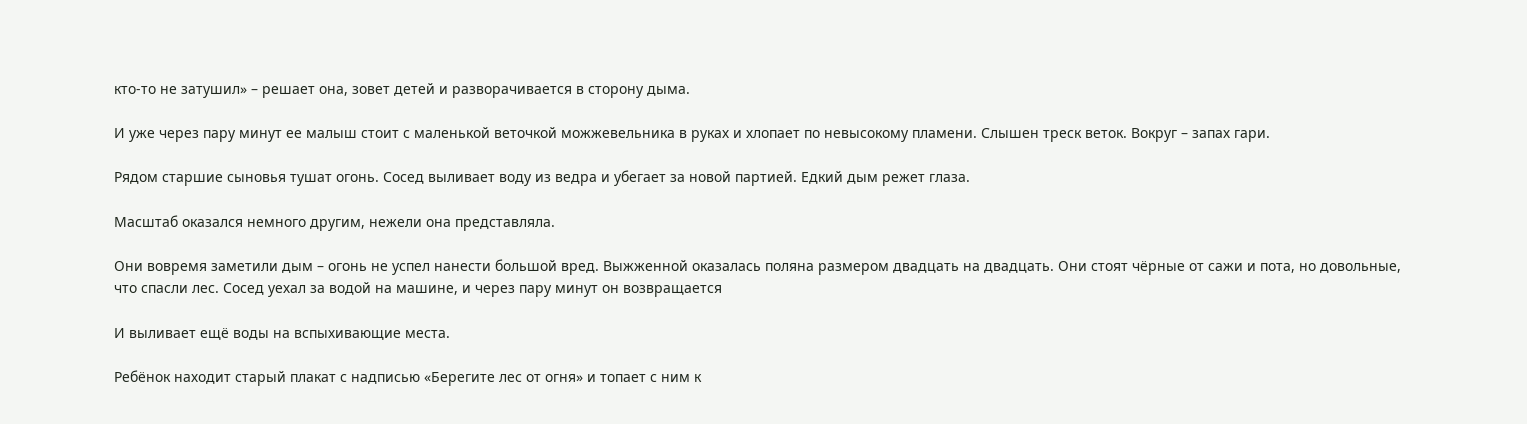кто-то не затушил» – решает она, зовет детей и разворачивается в сторону дыма.

И уже через пару минут ее малыш стоит с маленькой веточкой можжевельника в руках и хлопает по невысокому пламени. Слышен треск веток. Вокруг – запах гари.

Рядом старшие сыновья тушат огонь. Сосед выливает воду из ведра и убегает за новой партией. Едкий дым режет глаза.

Масштаб оказался немного другим, нежели она представляла.

Они вовремя заметили дым – огонь не успел нанести большой вред. Выжженной оказалась поляна размером двадцать на двадцать. Они стоят чёрные от сажи и пота, но довольные, что спасли лес. Сосед уехал за водой на машине, и через пару минут он возвращается

И выливает ещё воды на вспыхивающие места.

Ребёнок находит старый плакат с надписью «Берегите лес от огня» и топает с ним к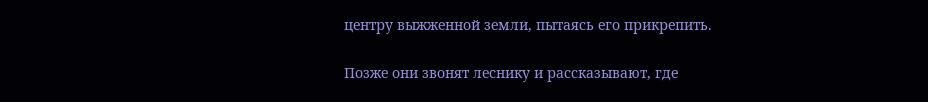центру выжженной земли, пытаясь его прикрепить.

Позже они звонят леснику и рассказывают, где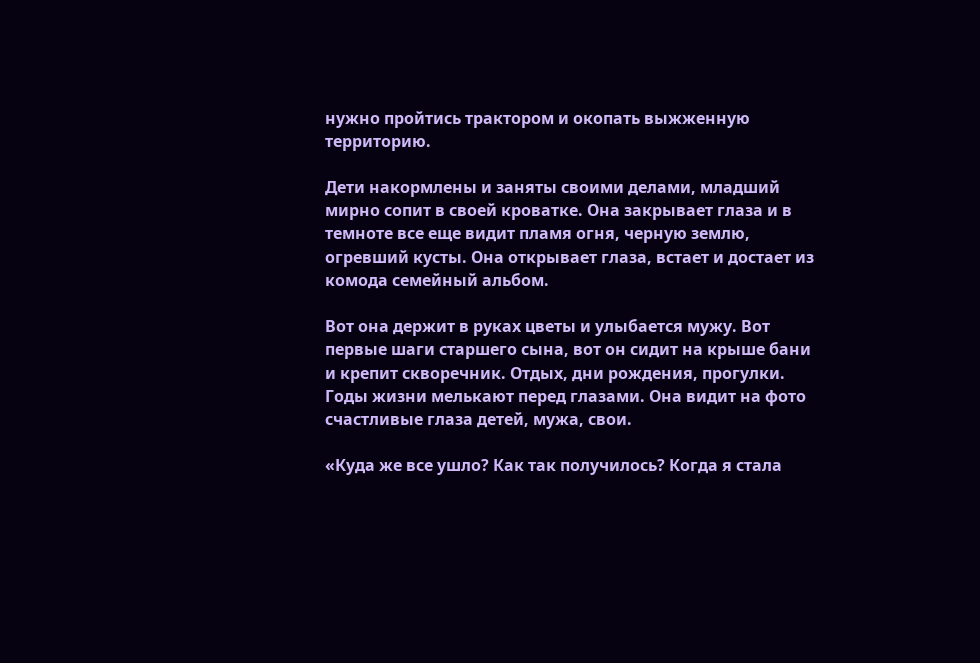нужно пройтись трактором и окопать выжженную территорию.

Дети накормлены и заняты своими делами, младший мирно сопит в своей кроватке. Она закрывает глаза и в темноте все еще видит пламя огня, черную землю, огревший кусты. Она открывает глаза, встает и достает из комода семейный альбом.

Вот она держит в руках цветы и улыбается мужу. Вот первые шаги старшего сына, вот он сидит на крыше бани и крепит скворечник. Отдых, дни рождения, прогулки. Годы жизни мелькают перед глазами. Она видит на фото счастливые глаза детей, мужа, свои.

«Куда же все ушло? Как так получилось? Когда я стала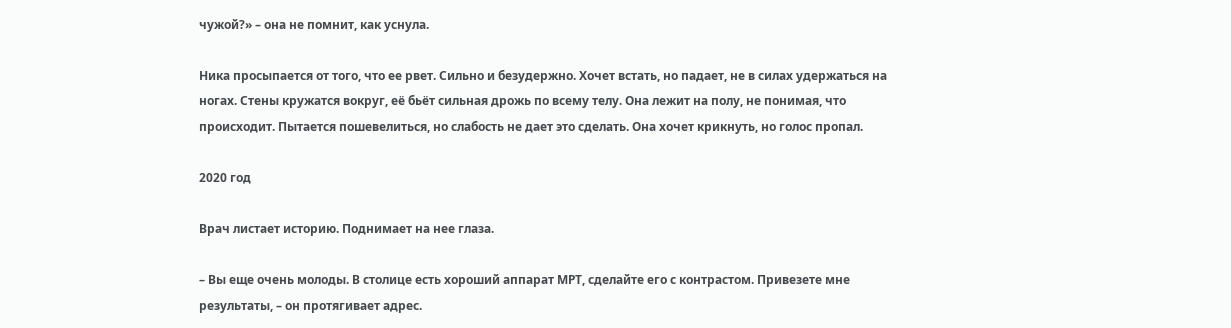чужой?» – она не помнит, как уснула.

Ника просыпается от того, что ее рвет. Сильно и безудержно. Хочет встать, но падает, не в силах удержаться на ногах. Стены кружатся вокруг, её бьёт сильная дрожь по всему телу. Она лежит на полу, не понимая, что происходит. Пытается пошевелиться, но слабость не дает это сделать. Она хочет крикнуть, но голос пропал.

2020 год

Врач листает историю. Поднимает на нее глаза.

– Вы еще очень молоды. В столице есть хороший аппарат МРТ, сделайте его с контрастом. Привезете мне результаты, – он протягивает адрес.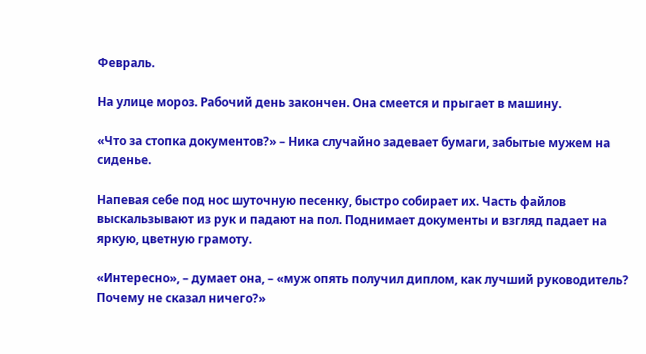Февраль.

На улице мороз. Рабочий день закончен. Она смеется и прыгает в машину.

«Что за стопка документов?» – Ника случайно задевает бумаги, забытые мужем на сиденье.

Напевая себе под нос шуточную песенку, быстро собирает их. Часть файлов выскальзывают из рук и падают на пол. Поднимает документы и взгляд падает на яркую, цветную грамоту.

«Интересно», – думает она, – «муж опять получил диплом, как лучший руководитель? Почему не сказал ничего?»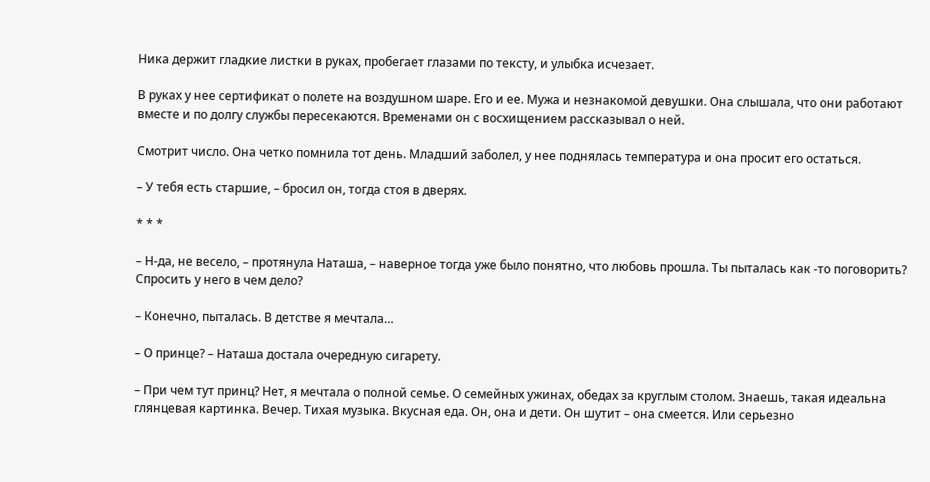Ника держит гладкие листки в руках, пробегает глазами по тексту, и улыбка исчезает.

В руках у нее сертификат о полете на воздушном шаре. Его и ее. Мужа и незнакомой девушки. Она слышала, что они работают вместе и по долгу службы пересекаются. Временами он с восхищением рассказывал о ней.

Смотрит число. Она четко помнила тот день. Младший заболел, у нее поднялась температура и она просит его остаться.

– У тебя есть старшие, – бросил он, тогда стоя в дверях.

* * *

– Н-да, не весело, – протянула Наташа, – наверное тогда уже было понятно, что любовь прошла. Ты пыталась как -то поговорить? Спросить у него в чем дело?

– Конечно, пыталась. В детстве я мечтала…

– О принце? – Наташа достала очередную сигарету.

– При чем тут принц? Нет, я мечтала о полной семье. О семейных ужинах, обедах за круглым столом. Знаешь, такая идеальна глянцевая картинка. Вечер. Тихая музыка. Вкусная еда. Он, она и дети. Он шутит – она смеется. Или серьезно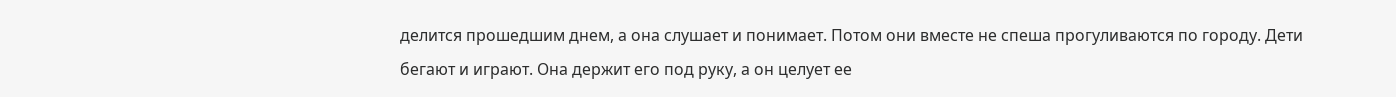делится прошедшим днем, а она слушает и понимает. Потом они вместе не спеша прогуливаются по городу. Дети бегают и играют. Она держит его под руку, а он целует ее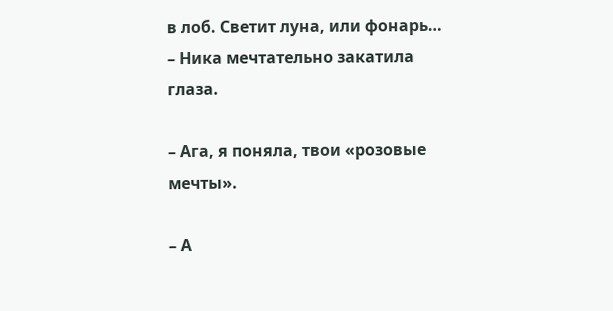в лоб. Светит луна, или фонарь… – Ника мечтательно закатила глаза.

– Ага, я поняла, твои «розовые мечты».

– А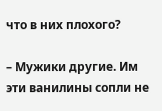что в них плохого?

– Мужики другие. Им эти ванилины сопли не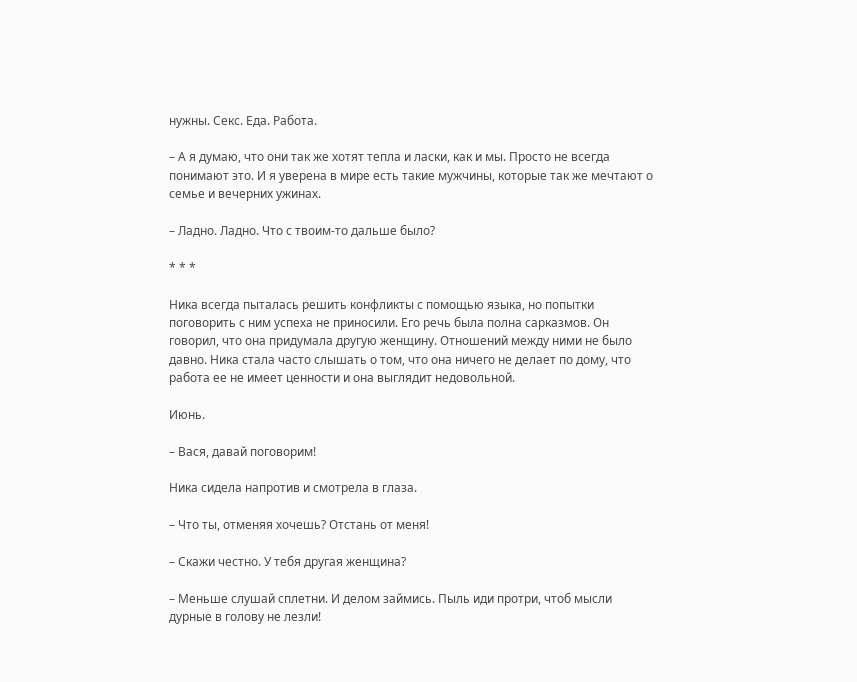нужны. Секс. Еда. Работа.

– А я думаю, что они так же хотят тепла и ласки, как и мы. Просто не всегда понимают это. И я уверена в мире есть такие мужчины, которые так же мечтают о семье и вечерних ужинах.

– Ладно. Ладно. Что с твоим-то дальше было?

* * *

Ника всегда пыталась решить конфликты с помощью языка, но попытки поговорить с ним успеха не приносили. Его речь была полна сарказмов. Он говорил, что она придумала другую женщину. Отношений между ними не было давно. Ника стала часто слышать о том, что она ничего не делает по дому, что работа ее не имеет ценности и она выглядит недовольной.

Июнь.

– Вася, давай поговорим!

Ника сидела напротив и смотрела в глаза.

– Что ты, отменяя хочешь? Отстань от меня!

– Скажи честно. У тебя другая женщина?

– Меньше слушай сплетни. И делом займись. Пыль иди протри, чтоб мысли дурные в голову не лезли!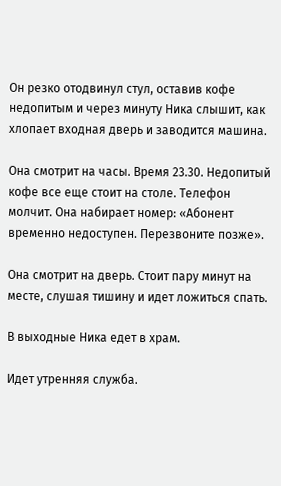Он резко отодвинул стул, оставив кофе недопитым и через минуту Ника слышит, как хлопает входная дверь и заводится машина.

Она смотрит на часы. Время 23.30. Недопитый кофе все еще стоит на столе. Телефон молчит. Она набирает номер: «Абонент временно недоступен. Перезвоните позже».

Она смотрит на дверь. Стоит пару минут на месте, слушая тишину и идет ложиться спать.

В выходные Ника едет в храм.

Идет утренняя служба.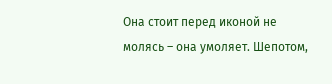Она стоит перед иконой не молясь – она умоляет. Шепотом,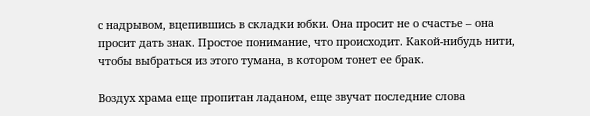с надрывом, вцепившись в складки юбки. Она просит не о счастье – она просит дать знак. Простое понимание, что происходит. Какой-нибудь нити, чтобы выбраться из этого тумана, в котором тонет ее брак.

Воздух храма еще пропитан ладаном, еще звучат последние слова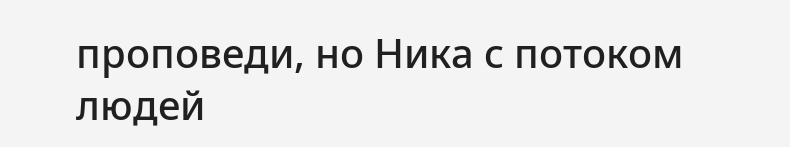проповеди, но Ника с потоком людей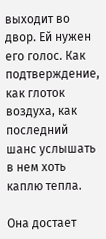выходит во двор. Ей нужен его голос. Как подтверждение, как глоток воздуха, как последний шанс услышать в нем хоть каплю тепла.

Она достает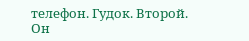телефон. Гудок. Второй. Он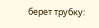берет трубку: